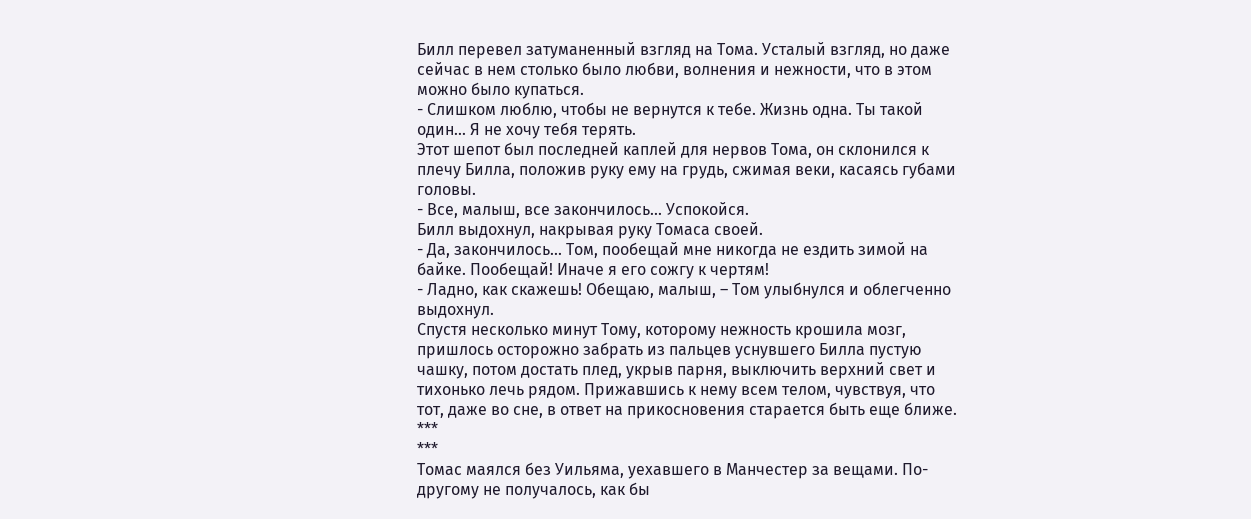Билл перевел затуманенный взгляд на Тома. Усталый взгляд, но даже сейчас в нем столько было любви, волнения и нежности, что в этом можно было купаться.
- Слишком люблю, чтобы не вернутся к тебе. Жизнь одна. Ты такой один... Я не хочу тебя терять.
Этот шепот был последней каплей для нервов Тома, он склонился к плечу Билла, положив руку ему на грудь, сжимая веки, касаясь губами головы.
- Все, малыш, все закончилось... Успокойся.
Билл выдохнул, накрывая руку Томаса своей.
- Да, закончилось... Том, пообещай мне никогда не ездить зимой на байке. Пообещай! Иначе я его сожгу к чертям!
- Ладно, как скажешь! Обещаю, малыш, – Том улыбнулся и облегченно выдохнул.
Спустя несколько минут Тому, которому нежность крошила мозг, пришлось осторожно забрать из пальцев уснувшего Билла пустую чашку, потом достать плед, укрыв парня, выключить верхний свет и тихонько лечь рядом. Прижавшись к нему всем телом, чувствуя, что тот, даже во сне, в ответ на прикосновения старается быть еще ближе.
***
***
Томас маялся без Уильяма, уехавшего в Манчестер за вещами. По-другому не получалось, как бы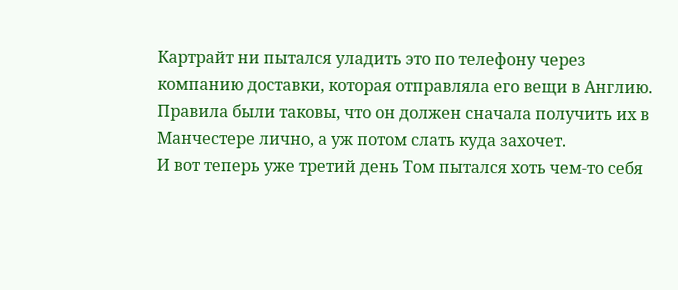Картрайт ни пытался уладить это по телефону через компанию доставки, которая отправляла его вещи в Англию. Правила были таковы, что он должен сначала получить их в Манчестере лично, а уж потом слать куда захочет.
И вот теперь уже третий день Том пытался хоть чем-то себя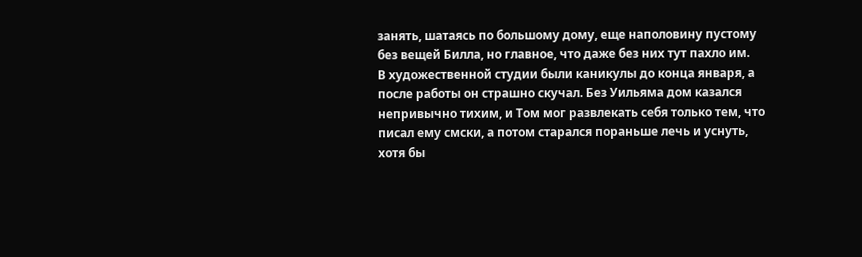занять, шатаясь по большому дому, еще наполовину пустому без вещей Билла, но главное, что даже без них тут пахло им.
В художественной студии были каникулы до конца января, а после работы он страшно скучал. Без Уильяма дом казался непривычно тихим, и Том мог развлекать себя только тем, что писал ему смски, а потом старался пораньше лечь и уснуть, хотя бы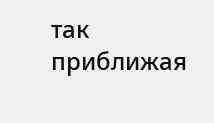так приближая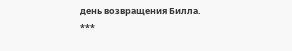день возвращения Билла.
***